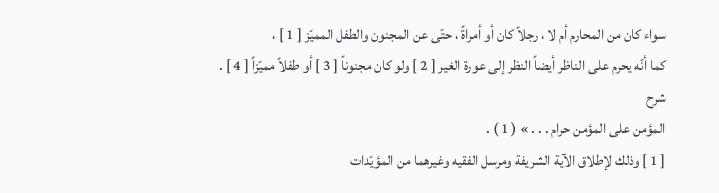سواء كان من المحارم أم لا ، رجلاً كان أو أمراةً ، حتّى عن المجنون والطفل المميّز [ 1 ] ،
كما أنّه يحرم على الناظر أيضاً النظر إلى عورة الغير [ 2 ] ولو كان مجنوناً [ 3 ] أو طفلاً مميّزاً [ 4 ] .
شرح
المؤمن على المؤمن حرام . . . » ( 1 ) .
[ 1 ] وذلك لإطلاق الآية الشريفة ومرسل الفقيه وغيرهما من المؤيّدات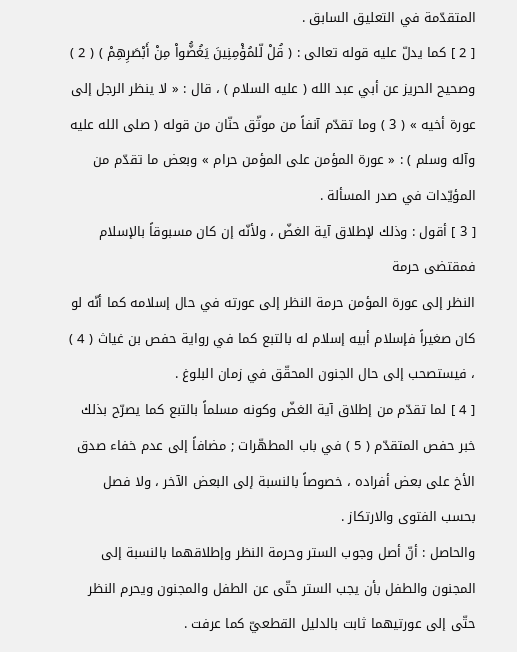المتقدّمة في التعليق السابق .
[ 2 ] كما يدلّ عليه قوله تعالى : ( قُلْ لّلمُؤْمِنِينَ يَغُضُّواْ مِنْ أَبْصَرِهِمْ ) ( 2 ) وصحيح الحريز عن أبي عبد الله ( عليه السلام ) ، قال : « لا ينظر الرجل إلى عورة أخيه » ( 3 ) وما تقدّم آنفاً من موثّق حنّان من قوله ( صلى الله عليه وآله وسلم ) : « عورة المؤمن على المؤمن حرام » وبعض ما تقدّم من المؤيّدات في صدر المسألة .
[ 3 ] أقول : وذلك لإطلاق آية الغضّ ، ولأنّه إن كان مسبوقاً بالإسلام فمقتضى حرمة
النظر إلى عورة المؤمن حرمة النظر إلى عورته في حال إسلامه كما أنّه لو كان صغيراً فإسلام أبيه إسلام له بالتبع كما في رواية حفص بن غياث ( 4 ) ، فيستصحب إلى حال الجنون المحقّق في زمان البلوغ .
[ 4 ] لما تقدّم من إطلاق آية الغضّ وكونه مسلماً بالتبع كما يصرّح بذلك خبر حفص المتقدّم ( 5 ) في باب المطهّرات ; مضافاً إلى عدم خفاء صدق الأخ على بعض أفراده ، خصوصاً بالنسبة إلى البعض الآخر ، ولا فصل بحسب الفتوى والارتكاز .
والحاصل : أنّ أصل وجوب الستر وحرمة النظر وإطلاقهما بالنسبة إلى المجنون والطفل بأن يجب الستر حتّى عن الطفل والمجنون ويحرم النظر حتّى إلى عورتيهما ثابت بالدليل القطعيّ كما عرفت .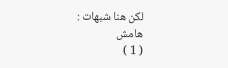لكن هنا شبهات :
هامش
( 1 )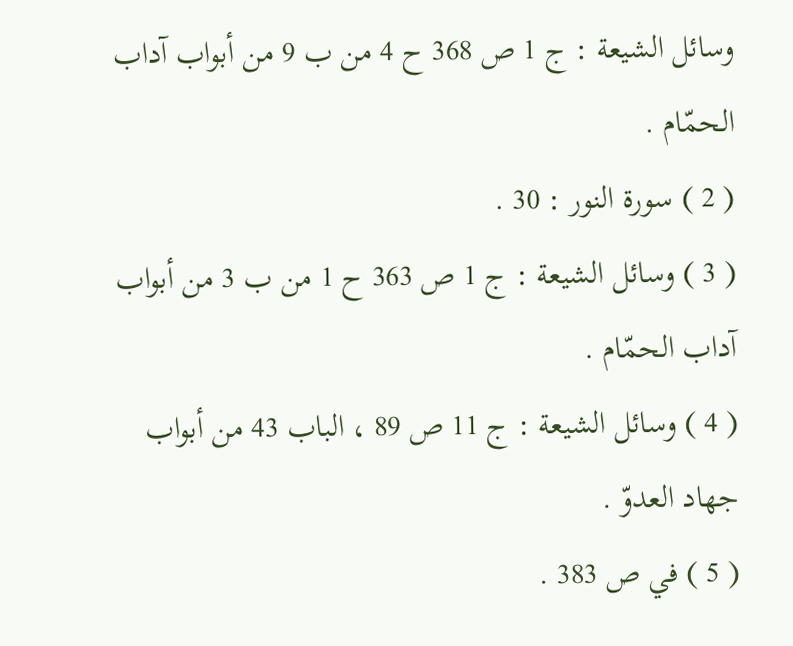وسائل الشيعة : ج 1 ص 368 ح 4 من ب 9 من أبواب آداب الحمّام .
( 2 ) سورة النور : 30 .
( 3 ) وسائل الشيعة : ج 1 ص 363 ح 1 من ب 3 من أبواب آداب الحمّام .
( 4 ) وسائل الشيعة : ج 11 ص 89 ، الباب 43 من أبواب جهاد العدوّ .
( 5 ) في ص 383 .